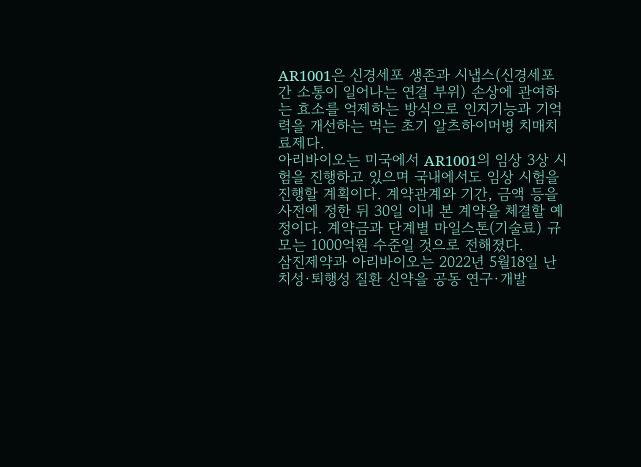AR1001은 신경세포 생존과 시냅스(신경세포 간 소통이 일어나는 연결 부위) 손상에 관여하는 효소를 억제하는 방식으로 인지기능과 기억력을 개선하는 먹는 초기 알츠하이머병 치매치료제다.
아리바이오는 미국에서 AR1001의 임상 3상 시험을 진행하고 있으며 국내에서도 임상 시험을 진행할 계획이다. 계약관계와 기간, 금액 등을 사전에 정한 뒤 30일 이내 본 계약을 체결할 예정이다. 계약금과 단계별 마일스톤(기술료) 규모는 1000억원 수준일 것으로 전해졌다.
삼진제약과 아리바이오는 2022년 5월18일 난치성·퇴행성 질환 신약을 공동 연구·개발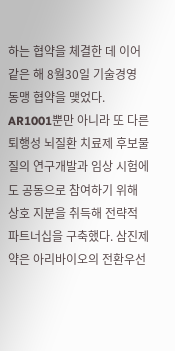하는 협약을 체결한 데 이어 같은 해 8월30일 기술경영 동맹 협약을 맺었다.
AR1001뿐만 아니라 또 다른 퇴행성 뇌질환 치료제 후보물질의 연구개발과 임상 시험에도 공동으로 참여하기 위해 상호 지분을 취득해 전략적 파트너십을 구축했다. 삼진제약은 아리바이오의 전환우선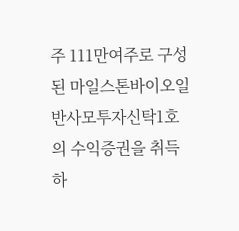주 111만여주로 구성된 마일스톤바이오일반사모투자신탁1호의 수익증권을 취득하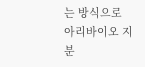는 방식으로 아리바이오 지분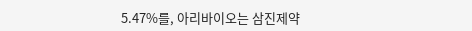5.47%를, 아리바이오는 삼진제약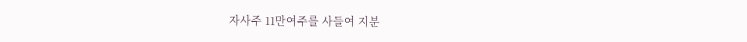자사주 11만여주를 사들여 지분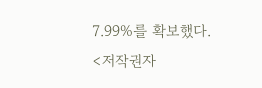7.99%를 확보했다.
<저작권자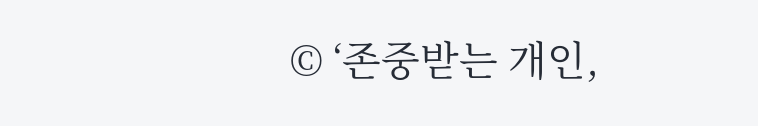© ‘존중받는 개인,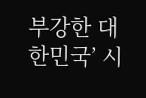부강한 대한민국’ 시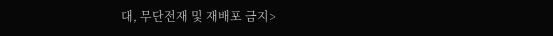대, 무단전재 및 재배포 금지>